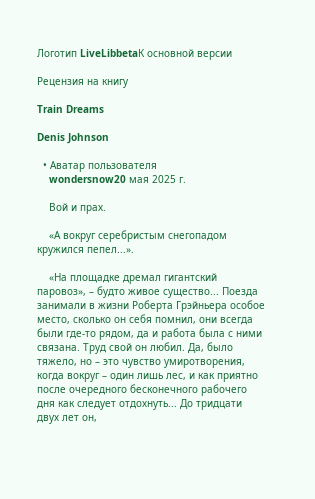Логотип LiveLibbetaК основной версии

Рецензия на книгу

Train Dreams

Denis Johnson

  • Аватар пользователя
    wondersnow20 мая 2025 г.

    Вой и прах.

    «А вокруг серебристым снегопадом кружился пепел...».

    «На площадке дремал гигантский паровоз», – будто живое существо... Поезда занимали в жизни Роберта Грэйньера особое место, сколько он себя помнил, они всегда были где-то рядом, да и работа была с ними связана. Труд свой он любил. Да, было тяжело, но – это чувство умиротворения, когда вокруг – один лишь лес, и как приятно после очередного бесконечного рабочего дня как следует отдохнуть... До тридцати двух лет он,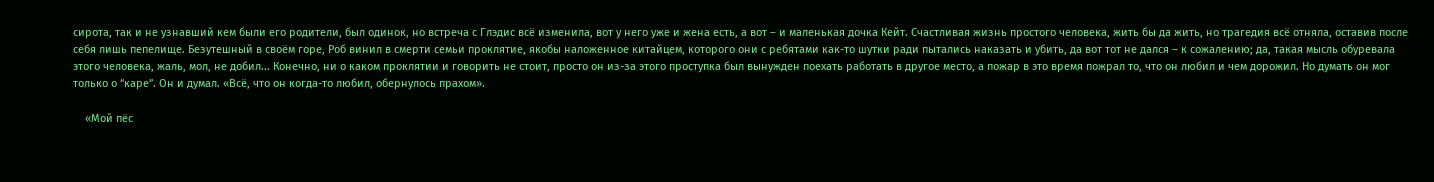сирота, так и не узнавший кем были его родители, был одинок, но встреча с Глэдис всё изменила, вот у него уже и жена есть, а вот – и маленькая дочка Кейт. Счастливая жизнь простого человека, жить бы да жить, но трагедия всё отняла, оставив после себя лишь пепелище. Безутешный в своём горе, Роб винил в смерти семьи проклятие, якобы наложенное китайцем, которого они с ребятами как-то шутки ради пытались наказать и убить, да вот тот не дался – к сожалению; да, такая мысль обуревала этого человека, жаль, мол, не добил... Конечно, ни о каком проклятии и говорить не стоит, просто он из-за этого проступка был вынужден поехать работать в другое место, а пожар в это время пожрал то, что он любил и чем дорожил. Но думать он мог только о “каре”. Он и думал. «Всё, что он когда-то любил, обернулось прахом».

    «Мой пёс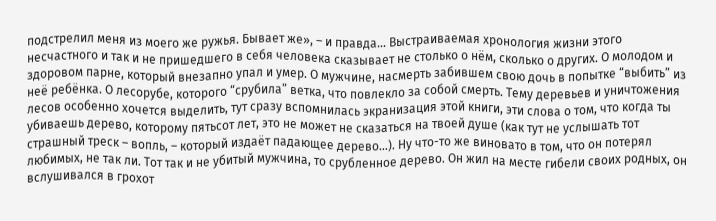подстрелил меня из моего же ружья. Бывает же», – и правда... Выстраиваемая хронология жизни этого несчастного и так и не пришедшего в себя человека сказывает не столько о нём, сколько о других. О молодом и здоровом парне, который внезапно упал и умер. О мужчине, насмерть забившем свою дочь в попытке “выбить” из неё ребёнка. О лесорубе, которого “срубила” ветка, что повлекло за собой смерть. Тему деревьев и уничтожения лесов особенно хочется выделить, тут сразу вспомнилась экранизация этой книги, эти слова о том, что когда ты убиваешь дерево, которому пятьсот лет, это не может не сказаться на твоей душе (как тут не услышать тот страшный треск – вопль, – который издаёт падающее дерево...). Ну что-то же виновато в том, что он потерял любимых, не так ли. Тот так и не убитый мужчина, то срубленное дерево. Он жил на месте гибели своих родных, он вслушивался в грохот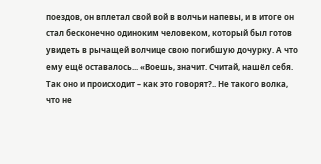поездов, он вплетал свой вой в волчьи напевы, и в итоге он стал бесконечно одиноким человеком, который был готов увидеть в рычащей волчице свою погибшую дочурку. А что ему ещё оставалось... «Воешь, значит. Считай, нашёл себя. Так оно и происходит – как это говорят?.. Не такого волка, что не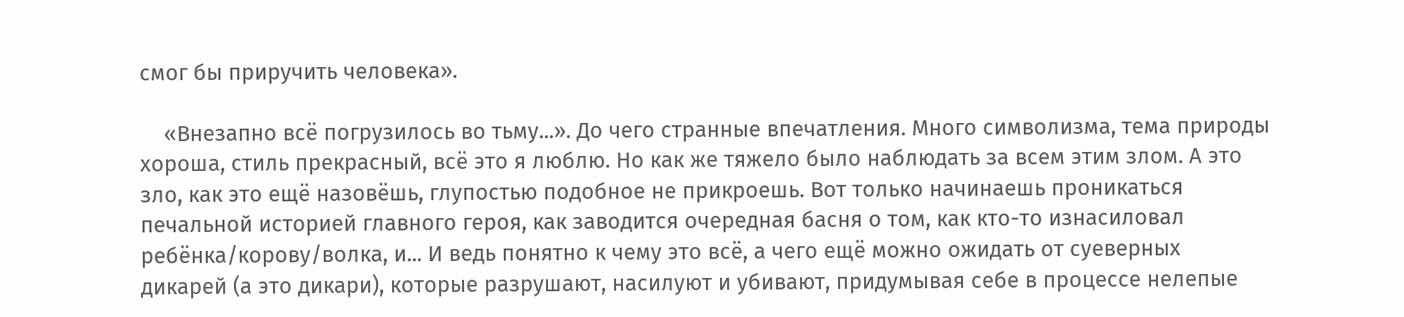смог бы приручить человека».

    «Внезапно всё погрузилось во тьму...». До чего странные впечатления. Много символизма, тема природы хороша, стиль прекрасный, всё это я люблю. Но как же тяжело было наблюдать за всем этим злом. А это зло, как это ещё назовёшь, глупостью подобное не прикроешь. Вот только начинаешь проникаться печальной историей главного героя, как заводится очередная басня о том, как кто-то изнасиловал ребёнка/корову/волка, и... И ведь понятно к чему это всё, а чего ещё можно ожидать от суеверных дикарей (а это дикари), которые разрушают, насилуют и убивают, придумывая себе в процессе нелепые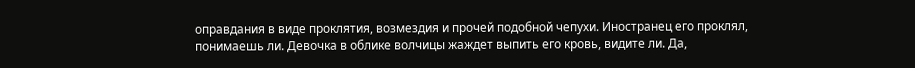оправдания в виде проклятия, возмездия и прочей подобной чепухи. Иностранец его проклял, понимаешь ли. Девочка в облике волчицы жаждет выпить его кровь, видите ли. Да,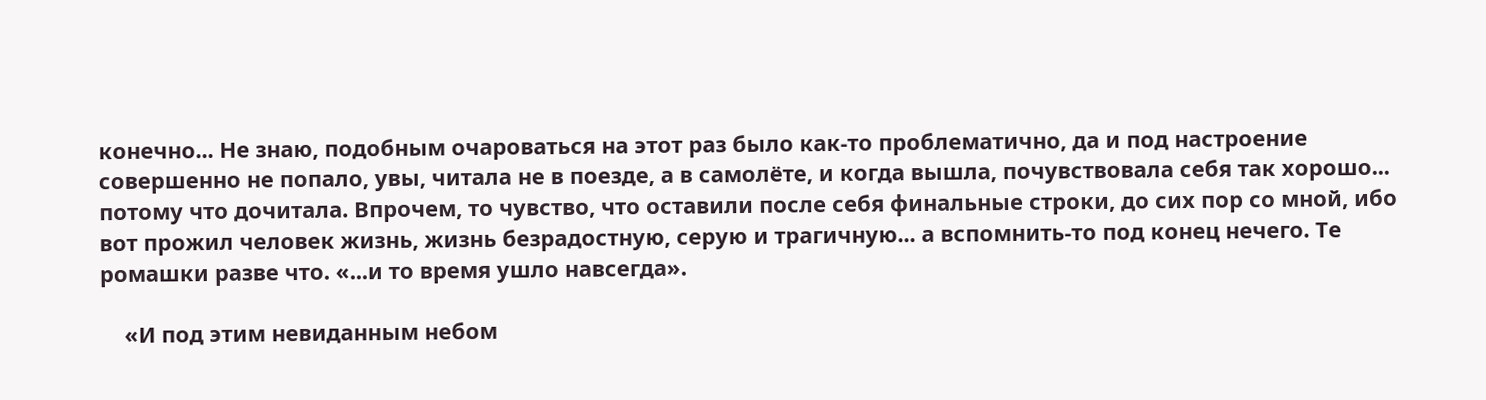конечно... Не знаю, подобным очароваться на этот раз было как-то проблематично, да и под настроение совершенно не попало, увы, читала не в поезде, а в самолёте, и когда вышла, почувствовала себя так хорошо... потому что дочитала. Впрочем, то чувство, что оставили после себя финальные строки, до сих пор со мной, ибо вот прожил человек жизнь, жизнь безрадостную, серую и трагичную... а вспомнить-то под конец нечего. Те ромашки разве что. «...и то время ушло навсегда».

    «И под этим невиданным небом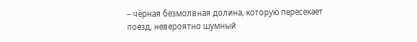– чёрная безмолвная долина, которую пересекает поезд, невероятно шумный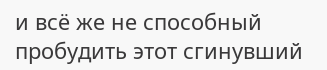и всё же не способный пробудить этот сгинувший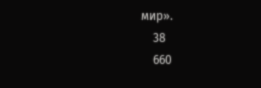мир».
    38
    660